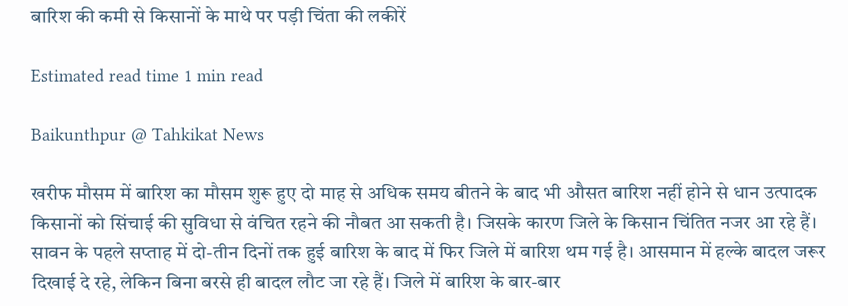बारिश की कमी से किसानों के माथे पर पड़ी चिंता की लकीरें

Estimated read time 1 min read

Baikunthpur @ Tahkikat News

खरीफ मौसम में बारिश का मौसम शुरू हुए दो माह से अधिक समय बीतने के बाद भी औसत बारिश नहीं होने से धान उत्पादक किसानों को सिंचाई की सुविधा से वंचित रहने की नौबत आ सकती है। जिसके कारण जिले के किसान चिंतित नजर आ रहे हैं। सावन के पहले सप्ताह में दो-तीन दिनों तक हुई बारिश के बाद में फिर जिले में बारिश थम गई है। आसमान में हल्के बादल जरूर दिखाई दे रहे, लेकिन बिना बरसे ही बादल लौट जा रहे हैं। जिले में बारिश के बार-बार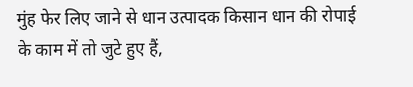मुंह फेर लिए जाने से धान उत्पादक किसान धान की रोपाई के काम में तो जुटे हुए हैं,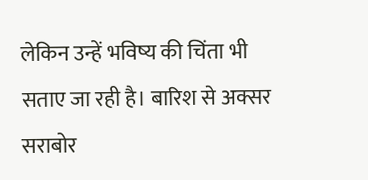लेकिन उन्हें भविष्य की चिंता भी सताए जा रही है। बारिश से अक्सर सराबोर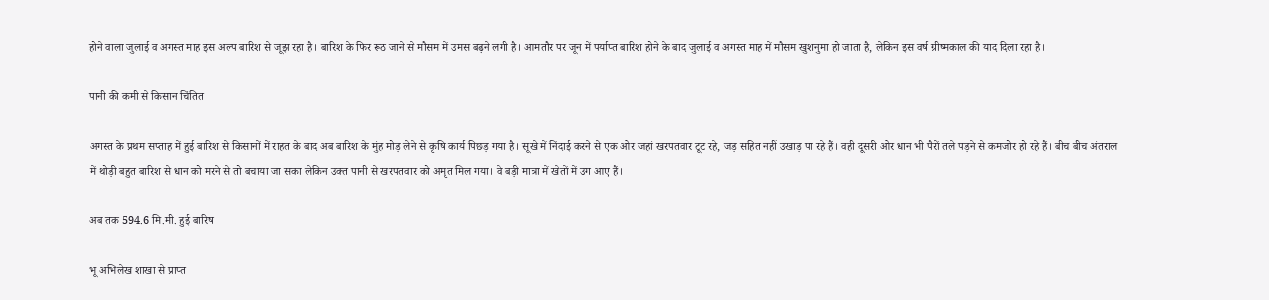होने वाला जुलाई व अगस्त माह इस अल्प बारिश से जूझ रहा है। बारिश के फिर रूठ जाने से मौसम में उमस बढ़ने लगी है। आमतौर पर जून में पर्याप्त बारिश होने के बाद जुलाई व अगस्त माह में मौसम खुशनुमा हो जाता है, लेकिन इस वर्ष ग्रीष्मकाल की याद दिला रहा है।

पानी की कमी से किसान चिंतित

अगस्त के प्रथम सप्ताह में हुई बारिश से किसानों में राहत के बाद अब बारिश के मुंह मोड़ लेने से कृषि कार्य पिछड़ गया है। सूखे में निंदाई करने से एक ओर जहां खरपतवार टूट रहे, जड़ सहित नहीं उखाड़ पा रहे हैं। वही दूसरी ओर धान भी पैरों तले पड़ने से कमजोर हो रहे हैं। बीच बीच अंतराल में थोड़ी बहुत बारिश से धान को मरने से तो बचाया जा सका लेकिन उक्त पानी से खरपतवार को अमृत मिल गया। वे बड़ी मात्रा में खेतों में उग आए हैं।

अब तक 594.6 मि.मी. हुई बारिष

भू अभिलेख शाखा से प्राप्त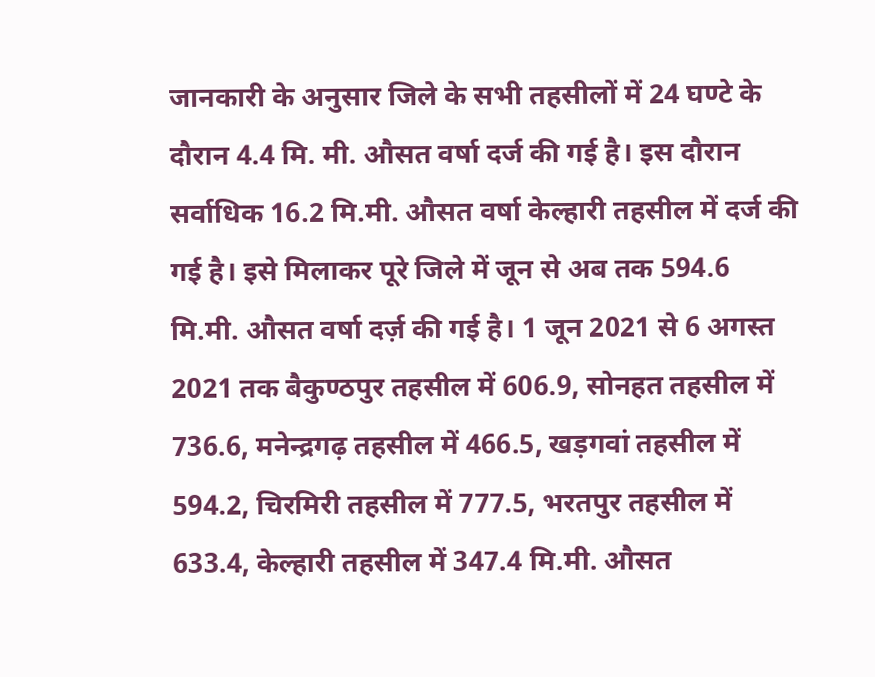जानकारी के अनुसार जिले के सभी तहसीलों में 24 घण्टे के दौरान 4.4 मि. मी. औसत वर्षा दर्ज की गई है। इस दौरान सर्वाधिक 16.2 मि.मी. औसत वर्षा केल्हारी तहसील में दर्ज की गई है। इसे मिलाकर पूरे जिले में जून से अब तक 594.6 मि.मी. औसत वर्षा दर्ज़ की गई है। 1 जून 2021 से 6 अगस्त 2021 तक बैकुण्ठपुर तहसील में 606.9, सोनहत तहसील में 736.6, मनेन्द्रगढ़ तहसील में 466.5, खड़गवां तहसील में 594.2, चिरमिरी तहसील में 777.5, भरतपुर तहसील में 633.4, केल्हारी तहसील में 347.4 मि.मी. औसत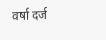वर्षा दर्ज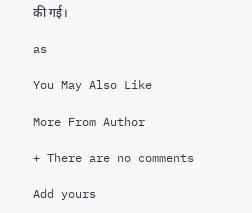की गई।

as

You May Also Like

More From Author

+ There are no comments

Add yours